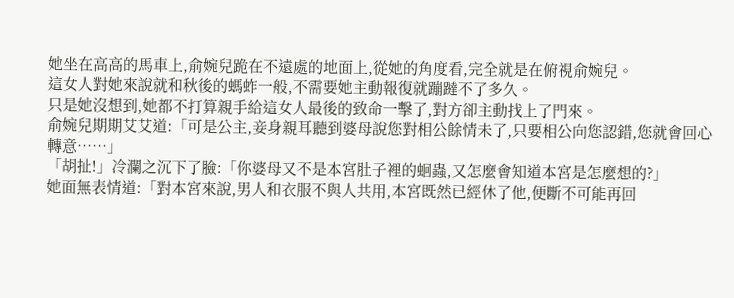她坐在高高的馬車上,俞婉兒跪在不遠處的地面上,從她的角度看,完全就是在俯視俞婉兒。
這女人對她來說就和秋後的螞蚱一般,不需要她主動報復就蹦躂不了多久。
只是她沒想到,她都不打算親手給這女人最後的致命一擊了,對方卻主動找上了門來。
俞婉兒期期艾艾道:「可是公主,妾身親耳聽到婆母說您對相公餘情未了,只要相公向您認錯,您就會回心轉意……」
「胡扯!」冷瀾之沉下了臉:「你婆母又不是本宮肚子裡的蛔蟲,又怎麼會知道本宮是怎麼想的?」
她面無表情道:「對本宮來說,男人和衣服不與人共用,本宮既然已經休了他,便斷不可能再回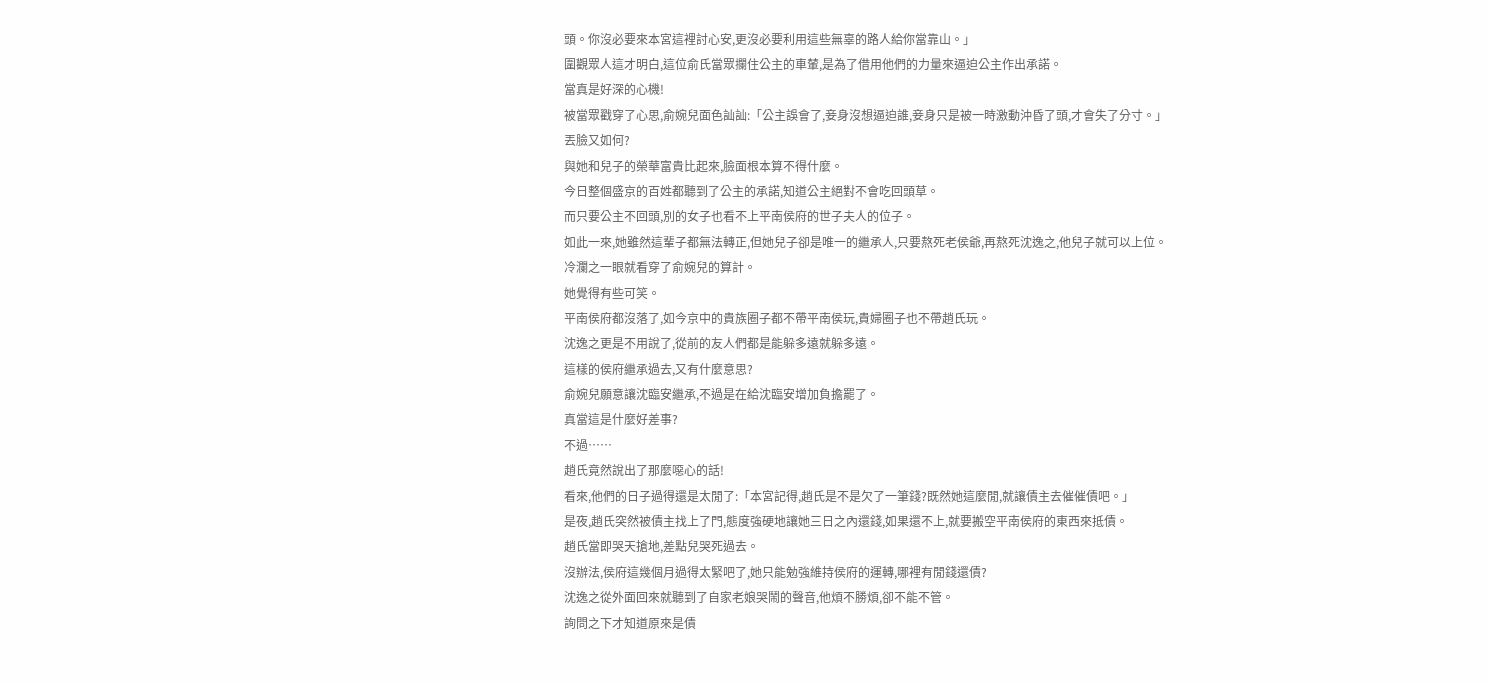頭。你沒必要來本宮這裡討心安,更沒必要利用這些無辜的路人給你當靠山。」
圍觀眾人這才明白,這位俞氏當眾攔住公主的車輦,是為了借用他們的力量來逼迫公主作出承諾。
當真是好深的心機!
被當眾戳穿了心思,俞婉兒面色訕訕:「公主誤會了,妾身沒想逼迫誰,妾身只是被一時激動沖昏了頭,才會失了分寸。」
丟臉又如何?
與她和兒子的榮華富貴比起來,臉面根本算不得什麼。
今日整個盛京的百姓都聽到了公主的承諾,知道公主絕對不會吃回頭草。
而只要公主不回頭,別的女子也看不上平南侯府的世子夫人的位子。
如此一來,她雖然這輩子都無法轉正,但她兒子卻是唯一的繼承人,只要熬死老侯爺,再熬死沈逸之,他兒子就可以上位。
冷瀾之一眼就看穿了俞婉兒的算計。
她覺得有些可笑。
平南侯府都沒落了,如今京中的貴族圈子都不帶平南侯玩,貴婦圈子也不帶趙氏玩。
沈逸之更是不用說了,從前的友人們都是能躲多遠就躲多遠。
這樣的侯府繼承過去,又有什麼意思?
俞婉兒願意讓沈臨安繼承,不過是在給沈臨安增加負擔罷了。
真當這是什麼好差事?
不過……
趙氏竟然說出了那麼噁心的話!
看來,他們的日子過得還是太閒了:「本宮記得,趙氏是不是欠了一筆錢?既然她這麼閒,就讓債主去催催債吧。」
是夜,趙氏突然被債主找上了門,態度強硬地讓她三日之內還錢,如果還不上,就要搬空平南侯府的東西來抵債。
趙氏當即哭天搶地,差點兒哭死過去。
沒辦法,侯府這幾個月過得太緊吧了,她只能勉強維持侯府的運轉,哪裡有閒錢還債?
沈逸之從外面回來就聽到了自家老娘哭鬧的聲音,他煩不勝煩,卻不能不管。
詢問之下才知道原來是債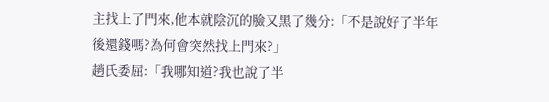主找上了門來,他本就陰沉的臉又黑了幾分:「不是說好了半年後還錢嗎?為何會突然找上門來?」
趙氏委屈:「我哪知道?我也說了半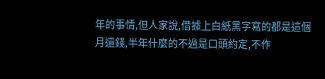年的事情,但人家說,借據上白紙黑字寫的都是這個月還錢,半年什麼的不過是口頭約定,不作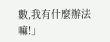數,我有什麼辦法嘛!」